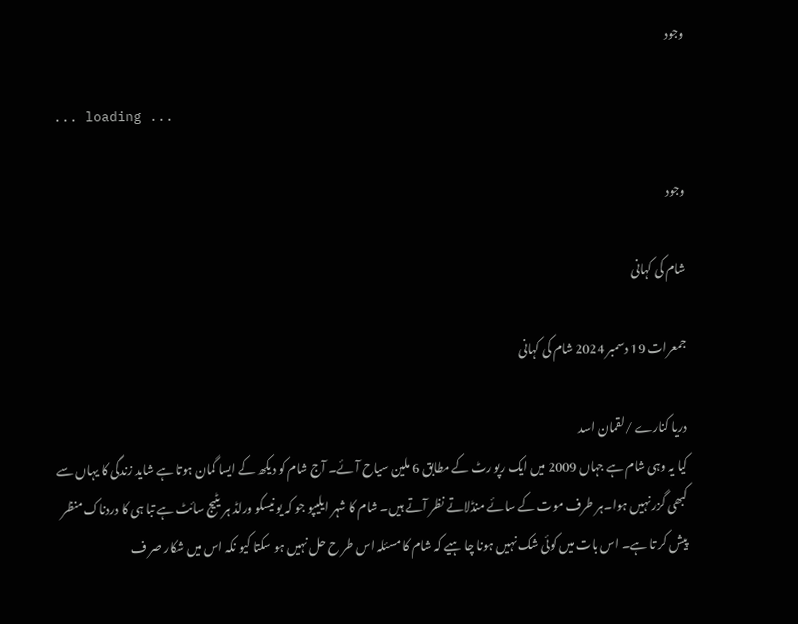وجود

... loading ...

وجود

شام کی کہانی

جمعرات 19 دسمبر 2024 شام کی کہانی

دریا کنارے /لقمان اسد
کیا یہ وہی شام ہے جہاں 2009 میں ایک رپو رٹ کے مطابق 6 ملین سیاح آئے۔ آج شام کو دیکھ کے ایسا گمان ہوتا ہے شاید زندگی کا یہاں سے کبھی گزر نہیں ہوا۔ہر طرف موت کے سائے منڈلاتے نظر آتے ہیں۔ شام کا شہر ایلیپو جو کہ یو نیسکو ورلڈ ہر یٹیج سائٹ ہے تبا ہی کا دردناک منظر پیش کر تا ہے۔ اس بات میں کوئی شک نہیں ہونا چا ہیے کہ شام کا مسئلہ اس طر ح حل نہیں ہو سکتا کیو نکہ اس میں شکار صر ف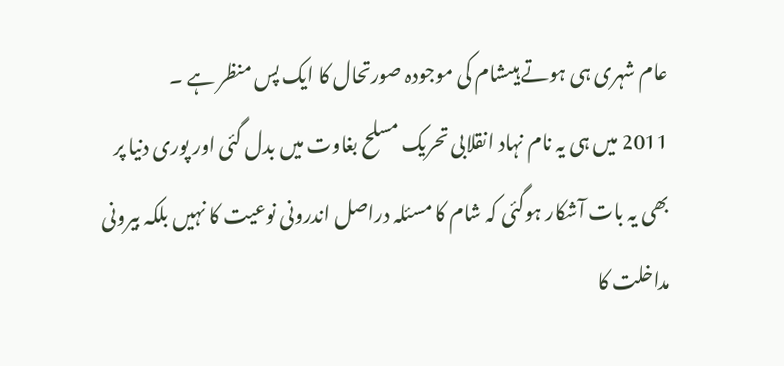عام شہری ہی ہوتے ہیںشام کی موجودہ صورتحال کا ایک پس منظر ہے ۔
2011 میں ہی یہ نام نہاد انقلابی تحریک مسلح بغاوت میں بدل گئی اور پوری دنیا پر بھی یہ بات آشکار ہوگئی کہ شام کا مسئلہ دراصل اندرونی نوعیت کا نہیں بلکہ بیرونی مداخلت کا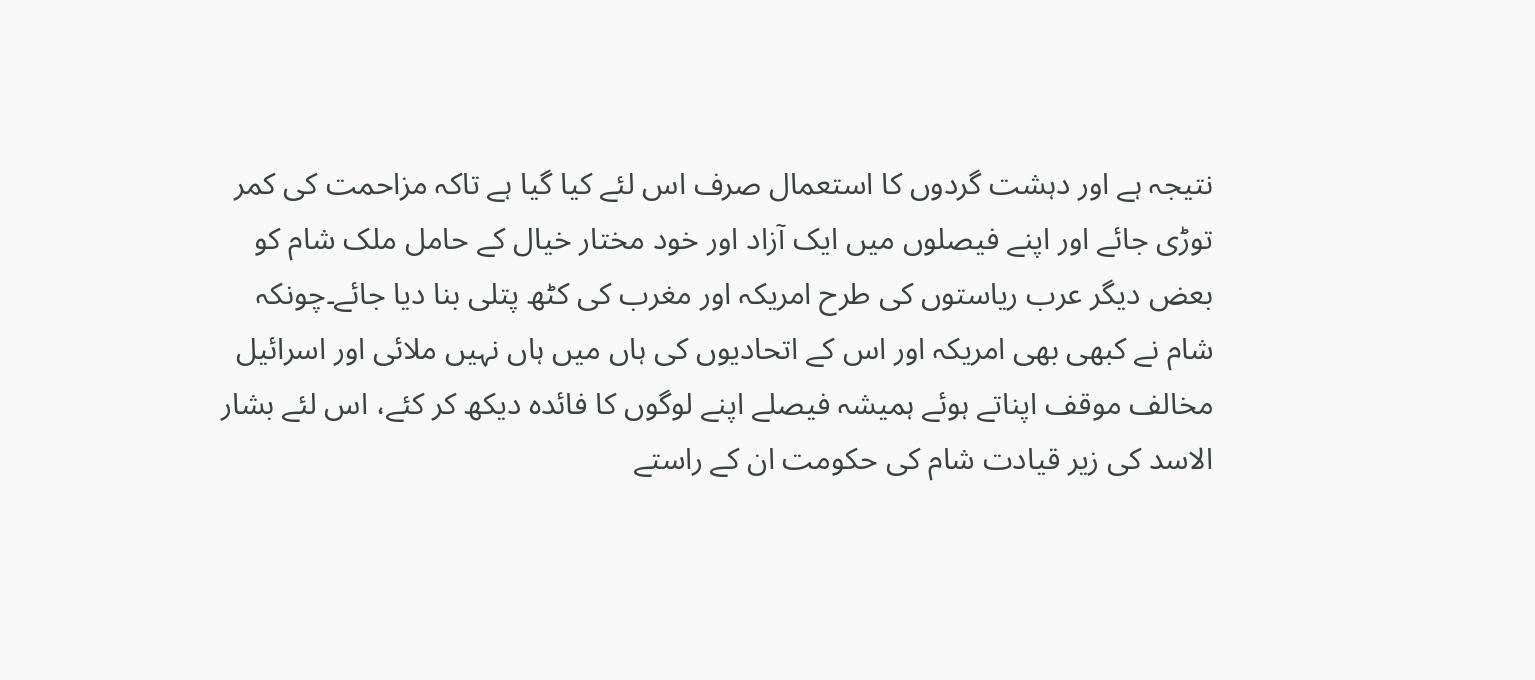نتیجہ ہے اور دہشت گردوں کا استعمال صرف اس لئے کیا گیا ہے تاکہ مزاحمت کی کمر توڑی جائے اور اپنے فیصلوں میں ایک آزاد اور خود مختار خیال کے حامل ملک شام کو بعض دیگر عرب ریاستوں کی طرح امریکہ اور مغرب کی کٹھ پتلی بنا دیا جائے۔چونکہ شام نے کبھی بھی امریکہ اور اس کے اتحادیوں کی ہاں میں ہاں نہیں ملائی اور اسرائیل مخالف موقف اپناتے ہوئے ہمیشہ فیصلے اپنے لوگوں کا فائدہ دیکھ کر کئے، اس لئے بشار الاسد کی زیر قیادت شام کی حکومت ان کے راستے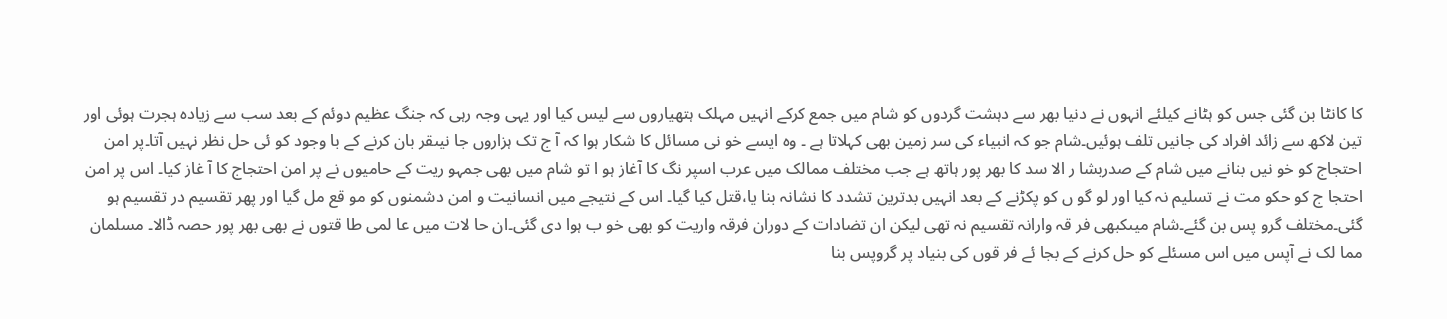کا کانٹا بن گئی جس کو ہٹانے کیلئے انہوں نے دنیا بھر سے دہشت گردوں کو شام میں جمع کرکے انہیں مہلک ہتھیاروں سے لیس کیا اور یہی وجہ رہی کہ جنگ عظیم دوئم کے بعد سب سے زیادہ ہجرت ہوئی اور تین لاکھ سے زائد افراد کی جانیں تلف ہوئیں۔شام جو کہ انبیاء کی سر زمین بھی کہلاتا ہے ۔ وہ ایسے خو نی مسائل کا شکار ہوا کہ آ ج تک ہزاروں جا نیںقر بان کرنے کے با وجود کو ئی حل نظر نہیں آتا۔پر امن احتجاج کو خو نیں بنانے میں شام کے صدربشا ر الا سد کا بھر پور ہاتھ ہے جب مختلف ممالک میں عرب اسپر نگ کا آغاز ہو ا تو شام میں بھی جمہو ریت کے حامیوں نے پر امن احتجاج کا آ غاز کیا۔ اس پر امن احتجا ج کو حکو مت نے تسلیم نہ کیا اور لو گو ں کو پکڑنے کے بعد انہیں بدترین تشدد کا نشانہ بنا یا،قتل کیا گیا۔ اس کے نتیجے میں انسانیت و امن دشمنوں کو مو قع مل گیا اور پھر تقسیم در تقسیم ہو گئی۔مختلف گرو پس بن گئے۔شام میںکبھی فر قہ وارانہ تقسیم نہ تھی لیکن ان تضادات کے دوران فرقہ واریت کو بھی خو ب ہوا دی گئی۔ان حا لات میں عا لمی طا قتوں نے بھی بھر پور حصہ ڈالا۔ مسلمان مما لک نے آپس میں اس مسئلے کو حل کرنے کے بجا ئے فر قوں کی بنیاد پر گروپس بنا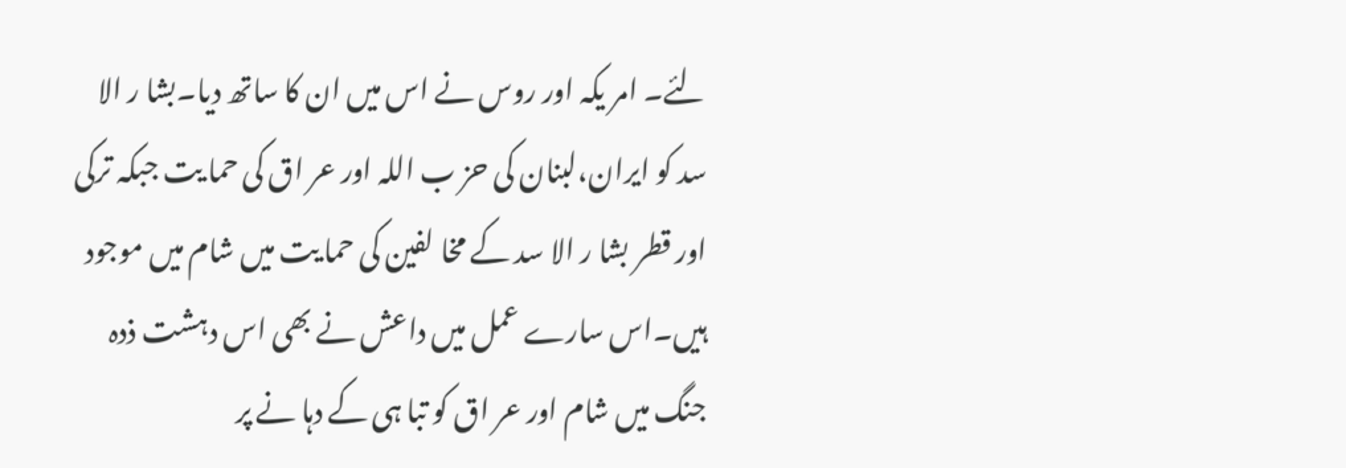لئے۔ امر یکہ اور روس نے اس میں ان کا ساتھ دیا۔بشا ر الا سد کو ایران،لبنان کی حز ب اللہ اور عر اق کی حما یت جبکہ ترکی اور قطر بشا ر الا سد کے مخا لفین کی حما یت میں شام میں موجود ہیں۔اس سارے عمل میں داعش نے بھی اس دہشت ذدہ جنگ میں شام اور عر اق کو تبا ہی کے دہا نے پر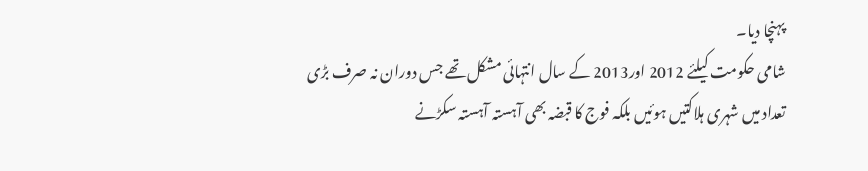پہنچا دیا۔
شامی حکومت کیلئے 2012 اور2013 کے سال انتہائی مشکل تھے جس دوران نہ صرف بڑی تعداد میں شہری ہلاکتیں ہوئیں بلکہ فوج کا قبضہ بھی آہستہ آہستہ سکڑنے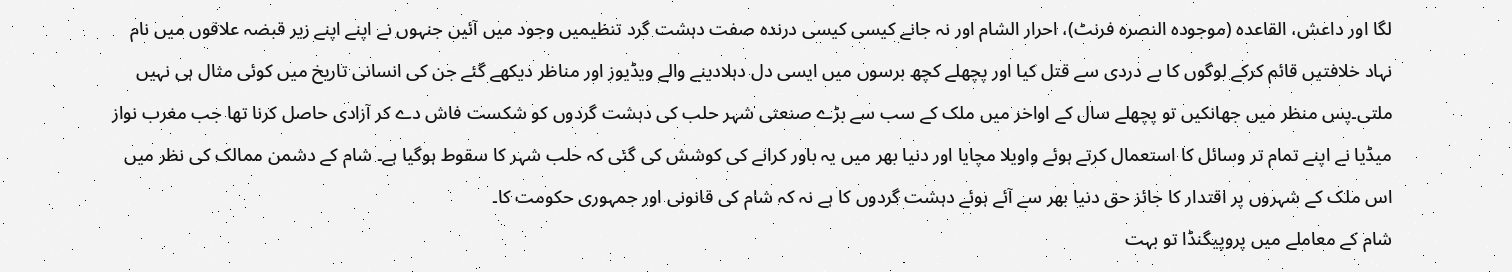لگا اور داعش، القاعدہ (موجودہ النصرہ فرنٹ)، احرار الشام اور نہ جانے کیسی کیسی درندہ صفت دہشت گرد تنظیمیں وجود میں آئیں جنہوں نے اپنے اپنے زیر قبضہ علاقوں میں نام نہاد خلافتیں قائم کرکے لوگوں کا بے دردی سے قتل کیا اور پچھلے کچھ برسوں میں ایسی دل دہلادینے والے ویڈیوز اور مناظر دیکھے گئے جن کی انسانی تاریخ میں کوئی مثال ہی نہیں ملتی۔پس منظر میں جھانکیں تو پچھلے سال کے اواخر میں ملک کے سب سے بڑے صنعتی شہر حلب کی دہشت گردوں کو شکست فاش دے کر آزادی حاصل کرنا تھا جب مغرب نواز میڈیا نے اپنے تمام تر وسائل کا استعمال کرتے ہوئے واویلا مچایا اور دنیا بھر میں یہ باور کرانے کی کوشش کی گئی کہ حلب شہر کا سقوط ہوگیا ہے۔ شام کے دشمن ممالک کی نظر میں اس ملک کے شہروں پر اقتدار کا جائز حق دنیا بھر سے آئے ہوئے دہشت گردوں کا ہے نہ کہ شام کی قانونی اور جمہوری حکومت کا۔
شام کے معاملے میں پروپیگنڈا تو بہت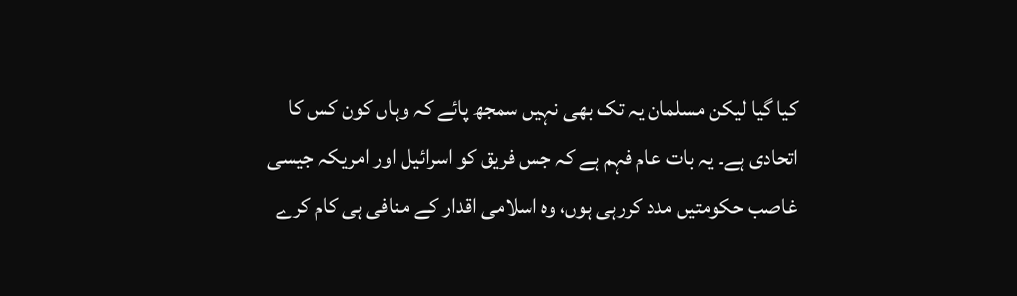کیا گیا لیکن مسلمان یہ تک بھی نہیں سمجھ پائے کہ وہاں کون کس کا اتحادی ہے۔ یہ بات عام فہم ہے کہ جس فریق کو اسرائیل اور امریکہ جیسی غاصب حکومتیں مدد کررہی ہوں، وہ اسلامی اقدار کے منافی ہی کام کرے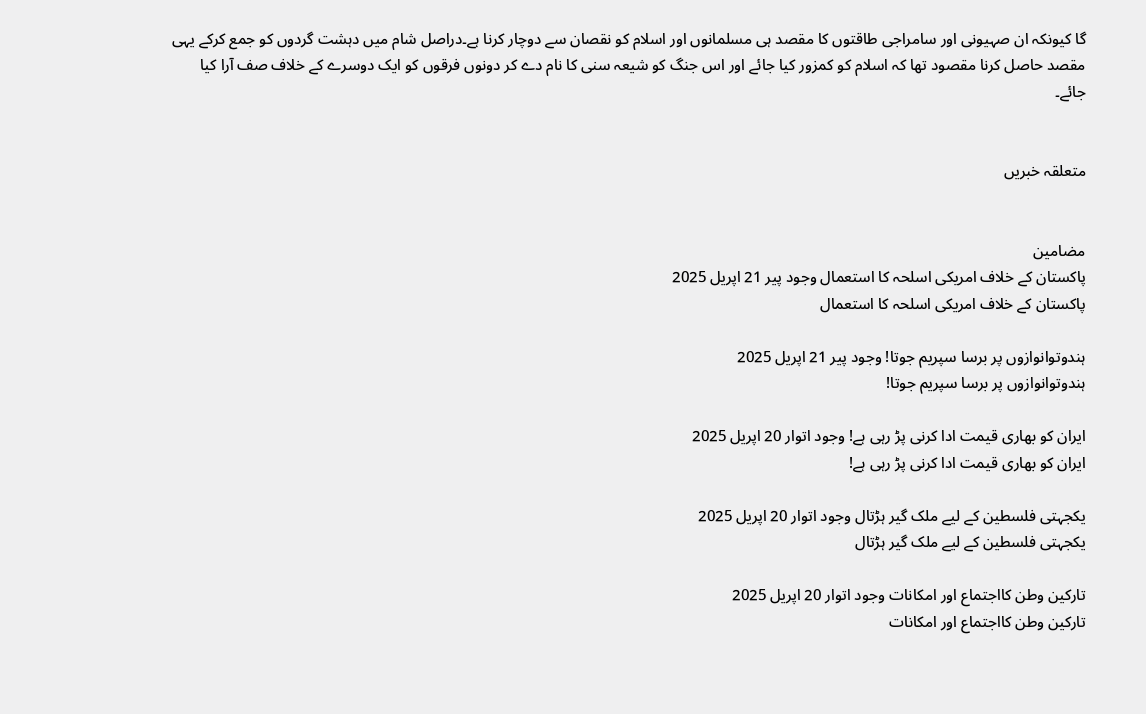گا کیونکہ ان صہیونی اور سامراجی طاقتوں کا مقصد ہی مسلمانوں اور اسلام کو نقصان سے دوچار کرنا ہے۔دراصل شام میں دہشت گردوں کو جمع کرکے یہی مقصد حاصل کرنا مقصود تھا کہ اسلام کو کمزور کیا جائے اور اس جنگ کو شیعہ سنی کا نام دے کر دونوں فرقوں کو ایک دوسرے کے خلاف صف آرا کیا جائے۔


متعلقہ خبریں


مضامین
پاکستان کے خلاف امریکی اسلحہ کا استعمال وجود پیر 21 اپریل 2025
پاکستان کے خلاف امریکی اسلحہ کا استعمال

ہندوتوانوازوں پر برسا سپریم جوتا! وجود پیر 21 اپریل 2025
ہندوتوانوازوں پر برسا سپریم جوتا!

ایران کو بھاری قیمت ادا کرنی پڑ رہی ہے! وجود اتوار 20 اپریل 2025
ایران کو بھاری قیمت ادا کرنی پڑ رہی ہے!

یکجہتی فلسطین کے لیے ملک گیر ہڑتال وجود اتوار 20 اپریل 2025
یکجہتی فلسطین کے لیے ملک گیر ہڑتال

تارکین وطن کااجتماع اور امکانات وجود اتوار 20 اپریل 2025
تارکین وطن کااجتماع اور امکانات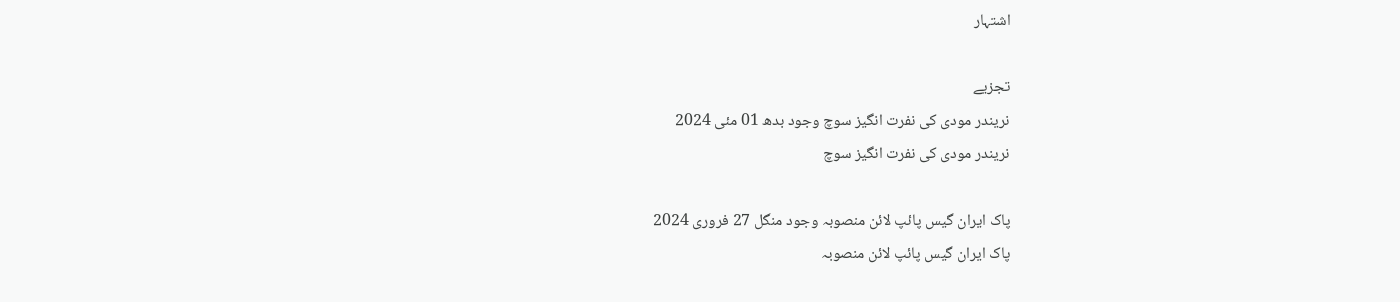اشتہار

تجزیے
نریندر مودی کی نفرت انگیز سوچ وجود بدھ 01 مئی 2024
نریندر مودی کی نفرت انگیز سوچ

پاک ایران گیس پائپ لائن منصوبہ وجود منگل 27 فروری 2024
پاک ایران گیس پائپ لائن منصوبہ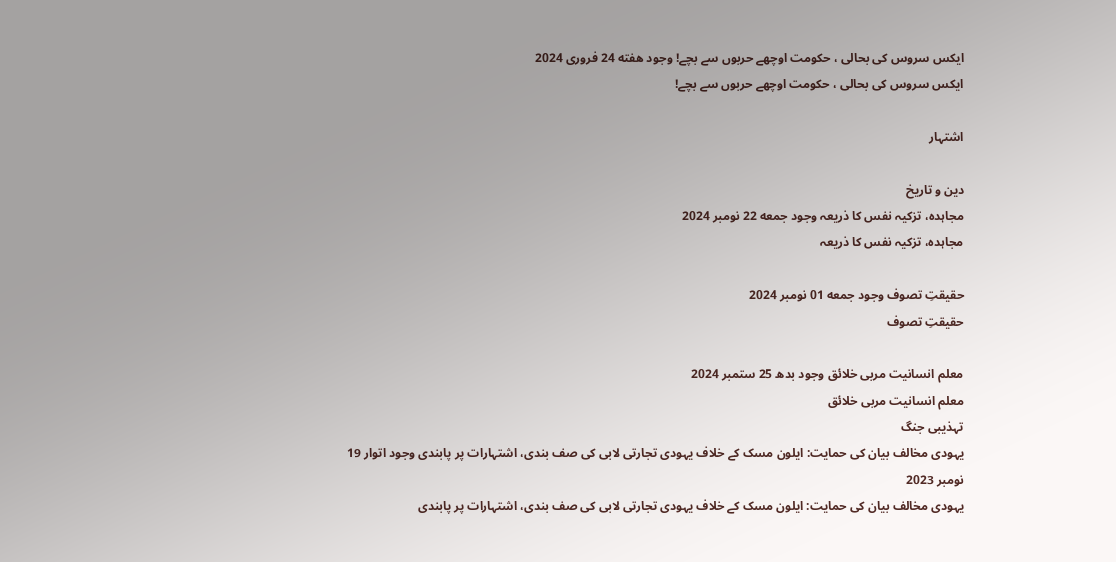ایکس سروس کی بحالی ، حکومت اوچھے حربوں سے بچے! وجود هفته 24 فروری 2024
ایکس سروس کی بحالی ، حکومت اوچھے حربوں سے بچے!

اشتہار

دین و تاریخ
مجاہدہ، تزکیہ نفس کا ذریعہ وجود جمعه 22 نومبر 2024
مجاہدہ، تزکیہ نفس کا ذریعہ

حقیقتِ تصوف وجود جمعه 01 نومبر 2024
حقیقتِ تصوف

معلم انسانیت مربی خلائق وجود بدھ 25 ستمبر 2024
معلم انسانیت مربی خلائق
تہذیبی جنگ
یہودی مخالف بیان کی حمایت: ایلون مسک کے خلاف یہودی تجارتی لابی کی صف بندی، اشتہارات پر پابندی وجود اتوار 19 نومبر 2023
یہودی مخالف بیان کی حمایت: ایلون مسک کے خلاف یہودی تجارتی لابی کی صف بندی، اشتہارات پر پابندی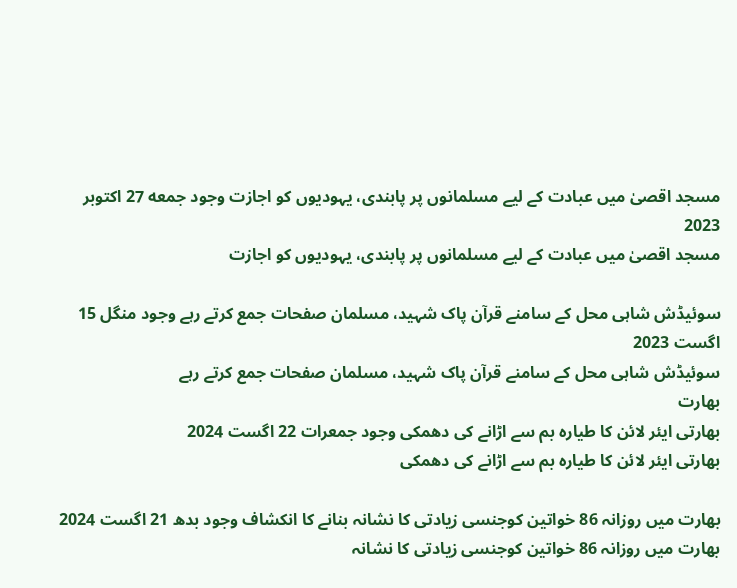مسجد اقصیٰ میں عبادت کے لیے مسلمانوں پر پابندی، یہودیوں کو اجازت وجود جمعه 27 اکتوبر 2023
مسجد اقصیٰ میں عبادت کے لیے مسلمانوں پر پابندی، یہودیوں کو اجازت

سوئیڈش شاہی محل کے سامنے قرآن پاک شہید، مسلمان صفحات جمع کرتے رہے وجود منگل 15 اگست 2023
سوئیڈش شاہی محل کے سامنے قرآن پاک شہید، مسلمان صفحات جمع کرتے رہے
بھارت
بھارتی ایئر لائن کا طیارہ بم سے اڑانے کی دھمکی وجود جمعرات 22 اگست 2024
بھارتی ایئر لائن کا طیارہ بم سے اڑانے کی دھمکی

بھارت میں روزانہ 86 خواتین کوجنسی زیادتی کا نشانہ بنانے کا انکشاف وجود بدھ 21 اگست 2024
بھارت میں روزانہ 86 خواتین کوجنسی زیادتی کا نشانہ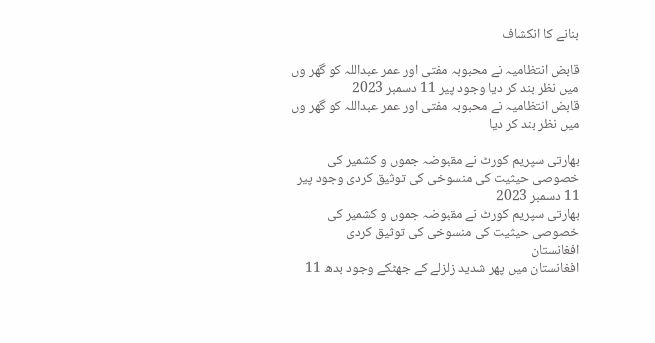بنانے کا انکشاف

قابض انتظامیہ نے محبوبہ مفتی اور عمر عبداللہ کو گھر وں میں نظر بند کر دیا وجود پیر 11 دسمبر 2023
قابض انتظامیہ نے محبوبہ مفتی اور عمر عبداللہ کو گھر وں میں نظر بند کر دیا

بھارتی سپریم کورٹ نے مقبوضہ جموں و کشمیر کی خصوصی حیثیت کی منسوخی کی توثیق کردی وجود پیر 11 دسمبر 2023
بھارتی سپریم کورٹ نے مقبوضہ جموں و کشمیر کی خصوصی حیثیت کی منسوخی کی توثیق کردی
افغانستان
افغانستان میں پھر شدید زلزلے کے جھٹکے وجود بدھ 11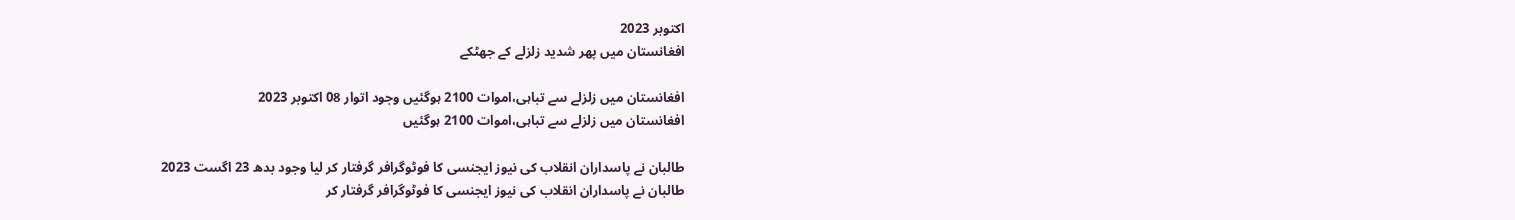اکتوبر 2023
افغانستان میں پھر شدید زلزلے کے جھٹکے

افغانستان میں زلزلے سے تباہی،اموات 2100 ہوگئیں وجود اتوار 08 اکتوبر 2023
افغانستان میں زلزلے سے تباہی،اموات 2100 ہوگئیں

طالبان نے پاسداران انقلاب کی نیوز ایجنسی کا فوٹوگرافر گرفتار کر لیا وجود بدھ 23 اگست 2023
طالبان نے پاسداران انقلاب کی نیوز ایجنسی کا فوٹوگرافر گرفتار کر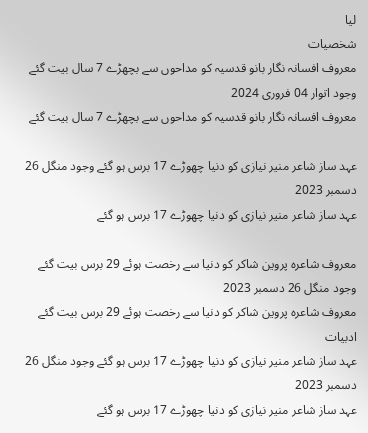لیا
شخصیات
معروف افسانہ نگار بانو قدسیہ کو مداحوں سے بچھڑے 7 سال بیت گئے وجود اتوار 04 فروری 2024
معروف افسانہ نگار بانو قدسیہ کو مداحوں سے بچھڑے 7 سال بیت گئے

عہد ساز شاعر منیر نیازی کو دنیا چھوڑے 17 برس ہو گئے وجود منگل 26 دسمبر 2023
عہد ساز شاعر منیر نیازی کو دنیا چھوڑے 17 برس ہو گئے

معروف شاعرہ پروین شاکر کو دنیا سے رخصت ہوئے 29 برس بیت گئے وجود منگل 26 دسمبر 2023
معروف شاعرہ پروین شاکر کو دنیا سے رخصت ہوئے 29 برس بیت گئے
ادبیات
عہد ساز شاعر منیر نیازی کو دنیا چھوڑے 17 برس ہو گئے وجود منگل 26 دسمبر 2023
عہد ساز شاعر منیر نیازی کو دنیا چھوڑے 17 برس ہو گئے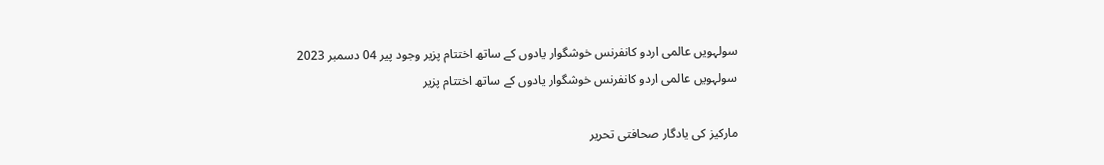سولہویں عالمی اردو کانفرنس خوشگوار یادوں کے ساتھ اختتام پزیر وجود پیر 04 دسمبر 2023
سولہویں عالمی اردو کانفرنس خوشگوار یادوں کے ساتھ اختتام پزیر

مارکیز کی یادگار صحافتی تحریر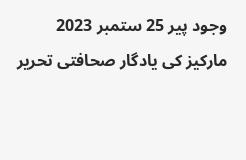وجود پیر 25 ستمبر 2023
مارکیز کی یادگار صحافتی تحریر